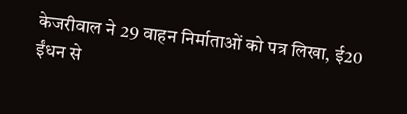केजरीवाल ने 29 वाहन निर्माताओं को पत्र लिखा, ई20 ईंधन से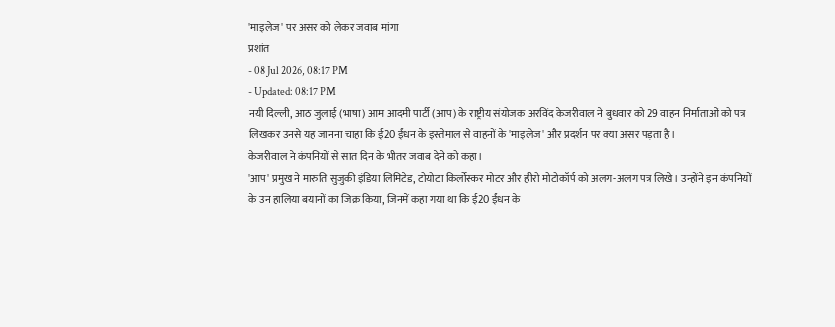'माइलेज' पर असर को लेकर जवाब मांगा
प्रशांत
- 08 Jul 2026, 08:17 PM
- Updated: 08:17 PM
नयी दिल्ली, आठ जुलाई (भाषा) आम आदमी पार्टी (आप) के राष्ट्रीय संयोजक अरविंद केजरीवाल ने बुधवार को 29 वाहन निर्माताओं को पत्र लिखकर उनसे यह जानना चाहा कि ई20 ईंधन के इस्तेमाल से वाहनों के 'माइलेज' और प्रदर्शन पर क्या असर पड़ता है।
केजरीवाल ने कंपनियों से सात दिन के भीतर जवाब देने को कहा।
'आप' प्रमुख ने मारुति सुजुकी इंडिया लिमिटेड, टोयोटा किर्लोस्कर मोटर और हीरो मोटोकॉर्प को अलग-अलग पत्र लिखे। उन्होंने इन कंपनियों के उन हालिया बयानों का जिक्र किया, जिनमें कहा गया था कि ई20 ईंधन के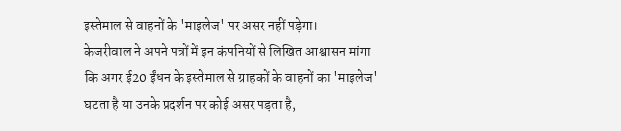इस्तेमाल से वाहनों के 'माइलेज' पर असर नहीं पड़ेगा।
केजरीवाल ने अपने पत्रों में इन कंपनियों से लिखित आश्वासन मांगा कि अगर ई20 ईंधन के इस्तेमाल से ग्राहकों के वाहनों का 'माइलेज' घटता है या उनके प्रदर्शन पर कोई असर पड़ता है,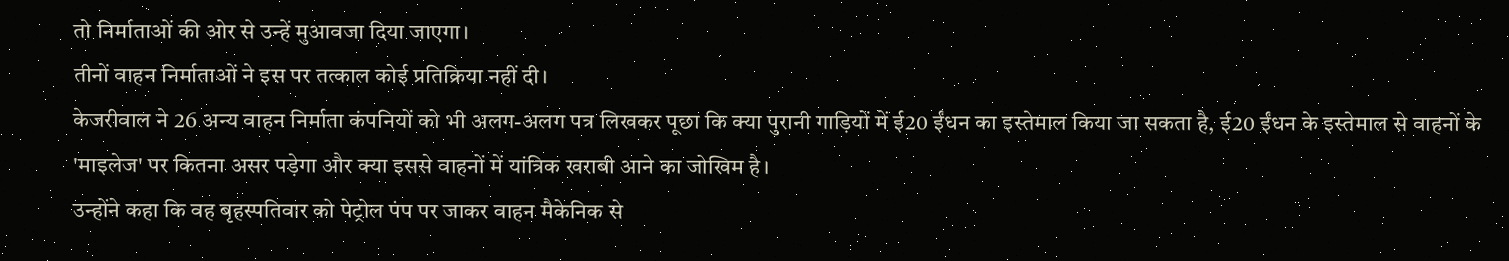तो निर्माताओं की ओर से उन्हें मुआवजा दिया जाएगा।
तीनों वाहन निर्माताओं ने इस पर तत्काल कोई प्रतिक्रिया नहीं दी।
केजरीवाल ने 26 अन्य वाहन निर्माता कंपनियों को भी अलग-अलग पत्र लिखकर पूछा कि क्या पुरानी गाड़ियों में ई20 ईंधन का इस्तेमाल किया जा सकता है, ई20 ईंधन के इस्तेमाल से वाहनों के 'माइलेज' पर कितना असर पड़ेगा और क्या इससे वाहनों में यांत्रिक खराबी आने का जोखिम है।
उन्होंने कहा कि वह बृहस्पतिवार को पेट्रोल पंप पर जाकर वाहन मैकेनिक से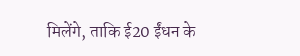मिलेंगे, ताकि ई20 ईंधन के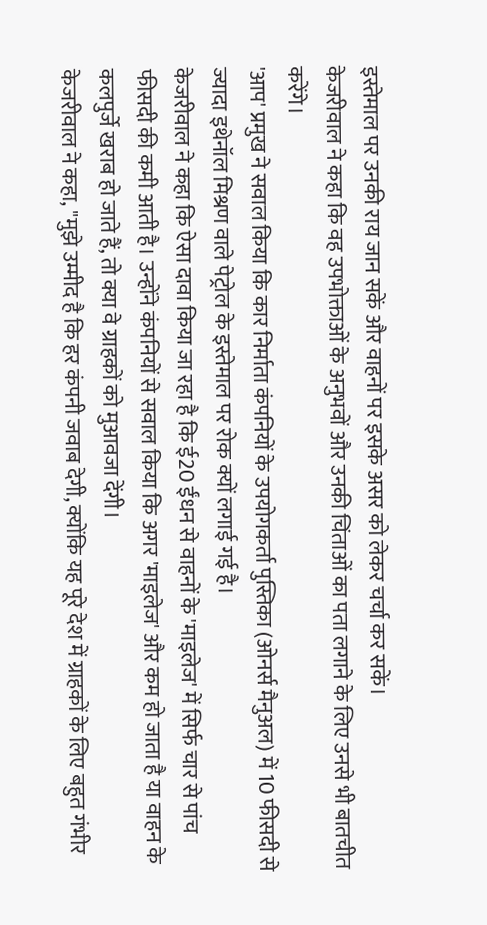इस्तेमाल पर उनकी राय जान सकें और वाहनों पर इसके असर को लेकर चर्चा कर सकें।
केजरीवाल ने कहा कि वह उपभोक्ताओं के अनुभवों और उनकी चिंताओं का पता लगाने के लिए उनसे भी बातचीत करेंगे।
'आप' प्रमुख ने सवाल किया कि कार निर्माता कंपनियों के उपयोगकर्ता पुस्तिका (ओनर्स मैनुअल) में 10 फीसदी से ज्यादा इथेनॉल मिश्रण वाले पेट्रोल के इस्तेमाल पर रोक क्यों लगाई गई है।
केजरीवाल ने कहा कि ऐसा दावा किया जा रहा है कि ई20 ईंधन से वाहनों के 'माइलेज' में सिर्फ चार से पांच फीसदी की कमी आती है। उन्होंने कंपनियों से सवाल किया कि अगर 'माइलेज' और कम हो जाता है या वाहन के कलपुर्जे खराब हो जाते हैं, तो क्या वे ग्राहकों को मुआवजा देंगी।
केजरीवाल ने कहा, "मुझे उम्मीद है कि हर कंपनी जवाब देगी, क्योंकि यह पूरे देश में ग्राहकों के लिए बहुत गंभीर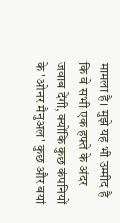मामला है। मुझे यह भी उम्मीद है कि वे सभी एक हफ्ते के अंदर जवाब देंगी, क्योंकि कुछ कंपनियों के 'ओनर मैनुअल' कुछ और बयां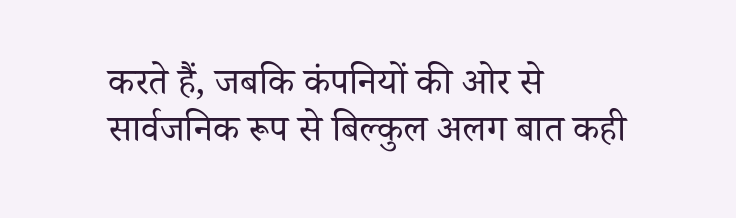करते हैं, जबकि कंपनियों की ओर से सार्वजनिक रूप से बिल्कुल अलग बात कही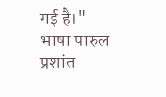गई है।"
भाषा पारुल प्रशांत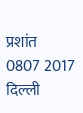प्रशांत
0807 2017 दिल्ली